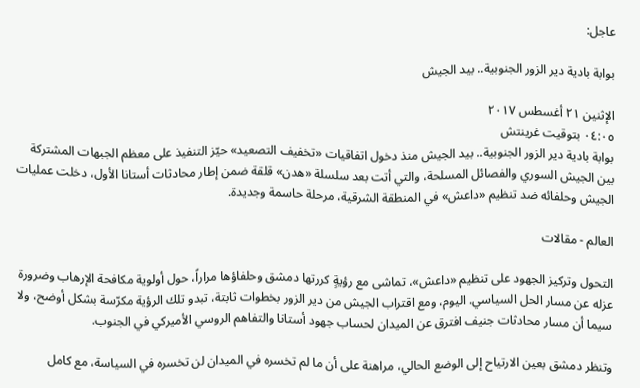عاجل:

بوابة بادية دير الزور الجنوبية.. بيد الجيش

الإثنين ٢١ أغسطس ٢٠١٧
٠٤:٠٥ بتوقيت غرينتش
بوابة بادية دير الزور الجنوبية.. بيد الجيش منذ دخول اتفاقيات «تخفيف التصعيد» حيّز التنفيذ على معظم الجبهات المشتركة بين الجيش السوري والفصائل المسلحة، والتي أتت بعد سلسلة «هدن» قلقة ضمن إطار محادثات أستانا الأول، دخلت عمليات الجيش وحلفائه ضد تنظيم «داعش» في المنطقة الشرقية، مرحلة حاسمة وجديدة.

العالم - مقالات

التحول وتركيز الجهود على تنظيم «داعش»، تماشى مع رؤيةٍ كررتها دمشق وحلفاؤها مراراً، حول أولوية مكافحة الإرهاب وضرورة عزله عن مسار الحل السياسي. اليوم، ومع اقتراب الجيش من دير الزور بخطوات ثابتة، تبدو تلك الرؤية مكرّسة بشكل أوضح، ولا سيما أن مسار محادثات جنيف افترق عن الميدان لحساب جهود أستانا والتفاهم الروسي الأميركي في الجنوب.

وتنظر دمشق بعين الارتياح إلى الوضع الحالي، مراهنة على أن ما لم تخسره في الميدان لن تخسره في السياسة، مع كامل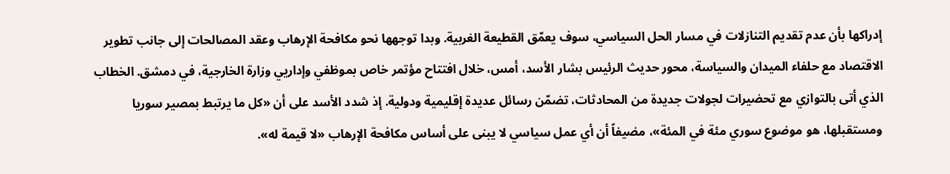إدراكها بأن عدم تقديم التنازلات في مسار الحل السياسي، سوف يعمّق القطيعة الغربية. وبدا توجهها نحو مكافحة الإرهاب وعقد المصالحات إلى جانب تطوير الاقتصاد مع حلفاء الميدان والسياسة، محور حديث الرئيس بشار الأسد، أمس، خلال افتتاح مؤتمر خاص بموظفي وإداريي وزارة الخارجية، في دمشق. الخطاب الذي أتى بالتوازي مع تحضيرات لجولات جديدة من المحادثات، تضمّن رسائل عديدة إقليمية ودولية. إذ شدد الأسد على أن «كل ما يرتبط بمصير سوريا ومستقبلها، هو موضوع سوري مئة في المئة»، مضيفاً أن أي عمل سياسي لا يبنى على أساس مكافحة الإرهاب «لا قيمة له».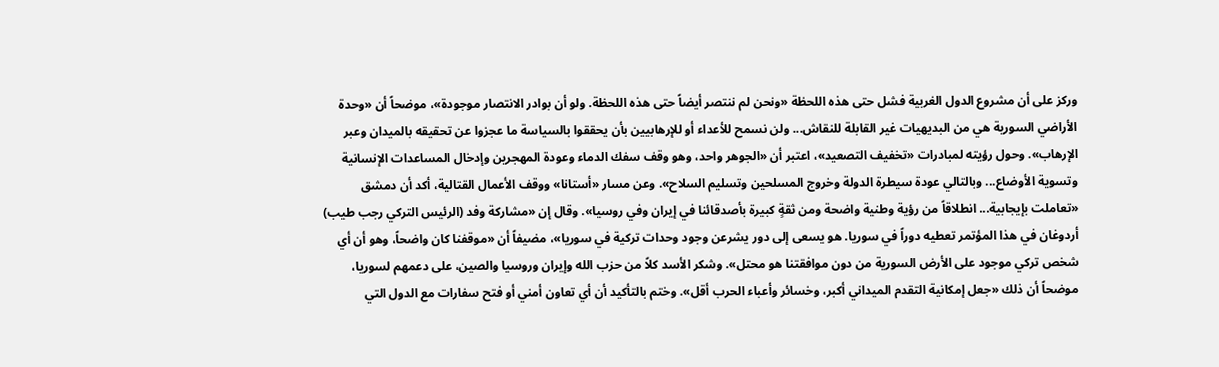وركز على أن مشروع الدول الغربية فشل حتى هذه اللحظة «ونحن لم ننتصر أيضاً حتى هذه اللحظة. ولو أن بوادر الانتصار موجودة»، موضحاً أن «وحدة الأراضي السورية هي من البديهيات غير القابلة للنقاش... ولن نسمح للأعداء أو للإرهابيين بأن يحققوا بالسياسة ما عجزوا عن تحقيقه بالميدان وعبر الإرهاب». وحول رؤيته لمبادرات «تخفيف التصعيد»، اعتبر أن «الجوهر واحد، وهو وقف سفك الدماء وعودة المهجرين وإدخال المساعدات الإنسانية وتسوية الأوضاع... وبالتالي عودة سيطرة الدولة وخروج المسلحين وتسليم السلاح». وعن مسار «أستانا» ووقف الأعمال القتالية، أكد أن دمشق «تعاملت بإيجابية... انطلاقاً من رؤية وطنية واضحة ومن ثقةٍ كبيرة بأصدقائنا في إيران وفي روسيا». وقال إن «مشاركة وفد (الرئيس التركي رجب طيب) أردوغان في هذا المؤتمر تعطيه دوراً في سوريا. هو يسعى إلى دور يشرعن وجود وحدات تركية في سوريا»، مضيفاً أن «موقفنا كان واضحاً، وهو أن أي شخص تركي موجود على الأرض السورية من دون موافقتنا هو محتل». وشكر الأسد كلاً من حزب الله وإيران وروسيا والصين، على دعمهم لسوريا، موضحاً أن ذلك «جعل إمكانية التقدم الميداني أكبر، وخسائر وأعباء الحرب أقل». وختم بالتأكيد أن أي تعاون أمني أو فتح سفارات مع الدول التي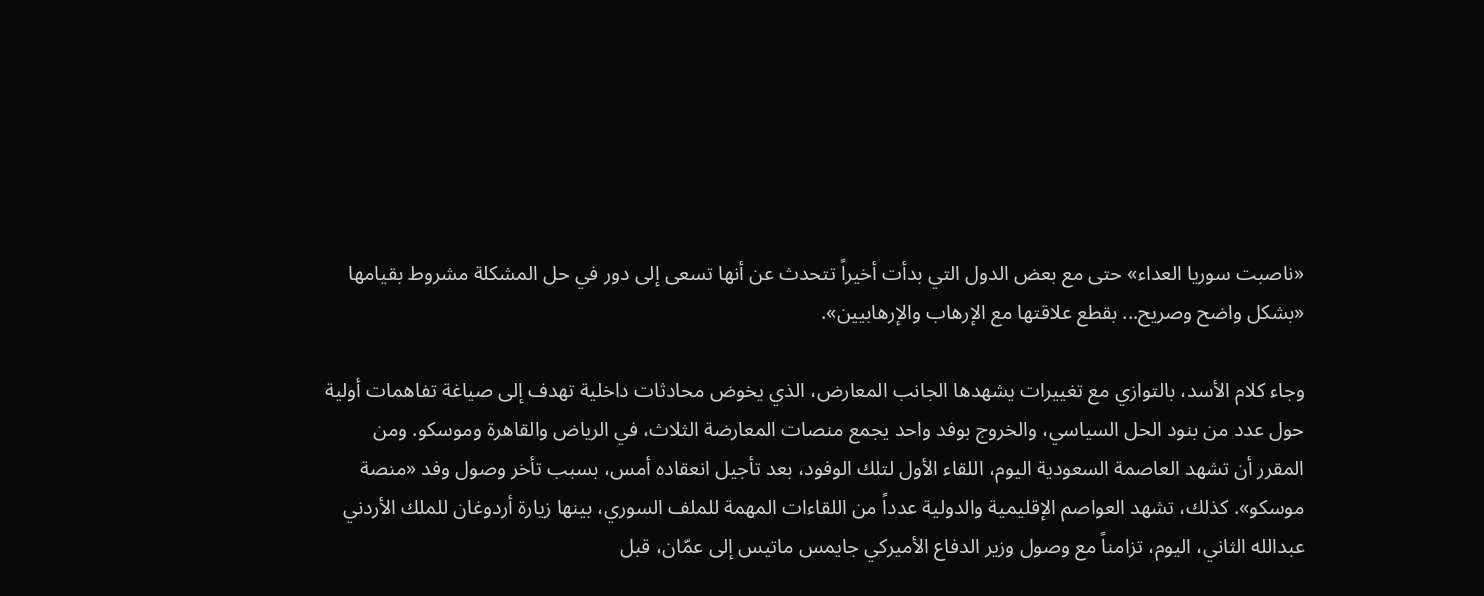«ناصبت سوريا العداء» حتى مع بعض الدول التي بدأت أخيراً تتحدث عن أنها تسعى إلى دور في حل المشكلة مشروط بقيامها «بشكل واضح وصريح... بقطع علاقتها مع الإرهاب والإرهابيين».

وجاء كلام الأسد، بالتوازي مع تغييرات يشهدها الجانب المعارض، الذي يخوض محادثات داخلية تهدف إلى صياغة تفاهمات أولية حول عدد من بنود الحل السياسي، والخروج بوفد واحد يجمع منصات المعارضة الثلاث، في الرياض والقاهرة وموسكو. ومن المقرر أن تشهد العاصمة السعودية اليوم، اللقاء الأول لتلك الوفود، بعد تأجيل انعقاده أمس، بسبب تأخر وصول وفد «منصة موسكو». كذلك، تشهد العواصم الإقليمية والدولية عدداً من اللقاءات المهمة للملف السوري، بينها زيارة أردوغان للملك الأردني عبدالله الثاني، اليوم، تزامناً مع وصول وزير الدفاع الأميركي جايمس ماتيس إلى عمّان، قبل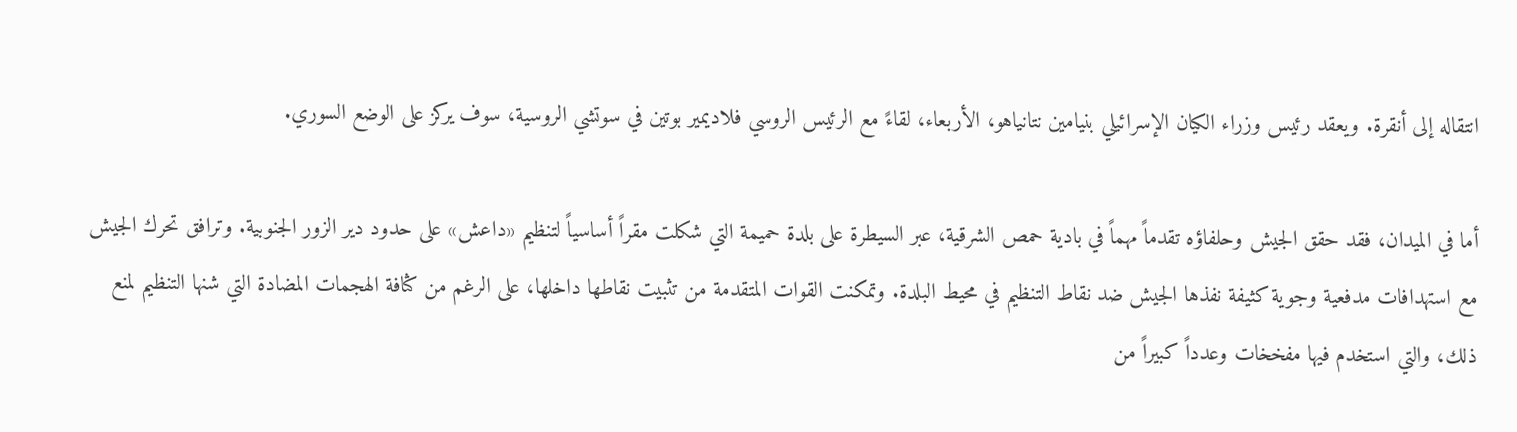انتقاله إلى أنقرة. ويعقد رئيس وزراء الكيان الإسرائيلي بنيامين نتانياهو، الأربعاء، لقاءً مع الرئيس الروسي فلاديمير بوتين في سوتشي الروسية، سوف يركز على الوضع السوري.

أما في الميدان، فقد حقق الجيش وحلفاؤه تقدماً مهماً في بادية حمص الشرقية، عبر السيطرة على بلدة حميمة التي شكلت مقراً أساسياً لتنظيم «داعش» على حدود دير الزور الجنوبية. وترافق تحرك الجيش مع استهدافات مدفعية وجوية كثيفة نفذها الجيش ضد نقاط التنظيم في محيط البلدة. وتمكنت القوات المتقدمة من تثبيت نقاطها داخلها، على الرغم من كثافة الهجمات المضادة التي شنها التنظيم لمنع ذلك، والتي استخدم فيها مفخخات وعدداً كبيراً من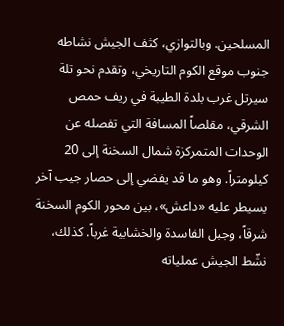المسلحين. وبالتوازي، كثف الجيش نشاطه جنوب موقع الكوم التاريخي، وتقدم نحو تلة سيرتل غرب بلدة الطيبة في ريف حمص الشرقي، مقلصاً المسافة التي تفصله عن الوحدات المتمركزة شمال السخنة إلى 20 كيلومتراً. وهو ما قد يفضي إلى حصار جيب آخر يسيطر عليه «داعش»، بين محور الكوم السخنة شرقاً، وجبل الفاسدة والخشابية غرباً. كذلك، نشّط الجيش عملياته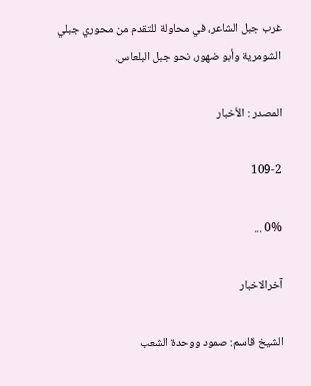غرب جبل الشاعر، في محاولة للتقدم من محوري جبلي الشومرية وأبو ضهور، نحو جبل البلعاس.

المصدر : الأخبار

109-2

0% ...

آخرالاخبار

الشيخ قاسم: صمود ووحدة الشعب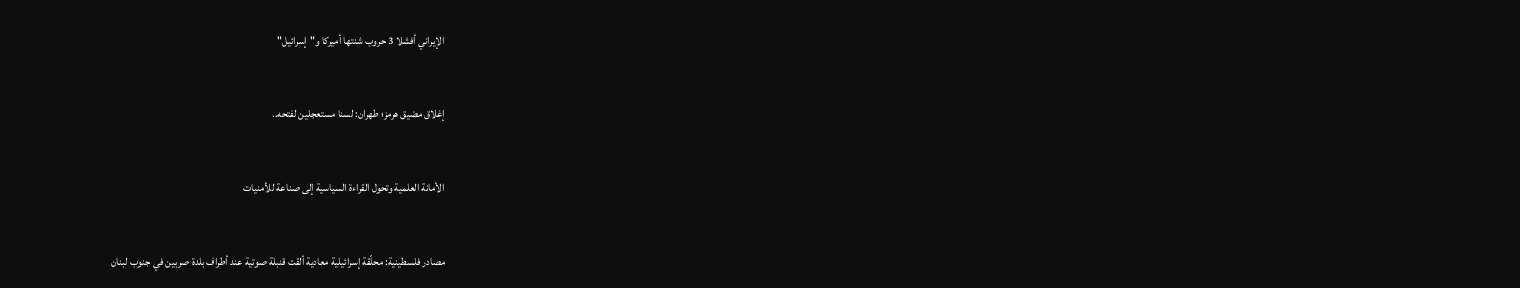الإيراني أفشلا 3 حروب شنتها أميركا و"إسرائيل"


إغلاق مضيق هرمز؛ طهران: لسنا مستعجلين لفتحه..


الأمانة العلمية وتحول القراءة السياسية إلى صناعة للأمنيات


مصادر فلسطينية: محلّقة إسرائيلية معادية ألقت قنبلة صوتية عند أطراف بلدة صربين في جنوب لبنان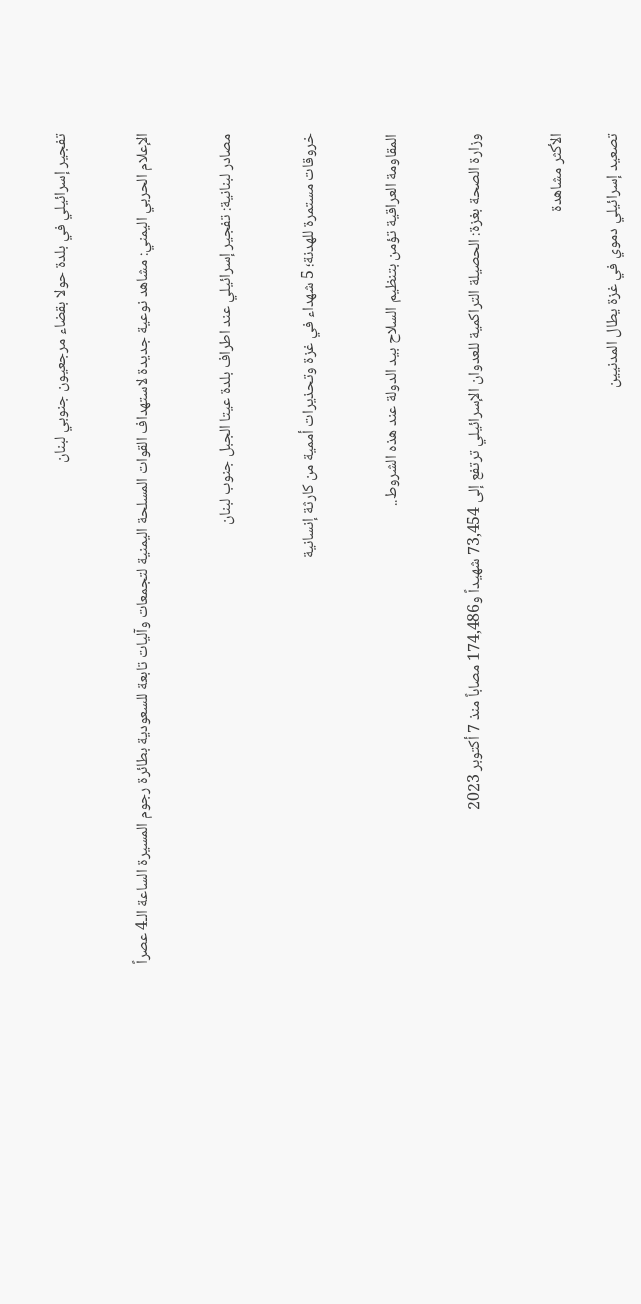تفجير إسرائيلي في بلدة حولا بقضاء مرجعيون جنوبي لبنان


الإعلام الحربي اليمني: مشاهد نوعية جديدة لاستهداف القوات المسلحة اليمنية لتجمعات وآليات تابعة للسعودية بطائرة رجوم المسيرة الساعة الـ4 عصراً


مصادر لبنانية: تفجير إسرائيلي عند اطراف بلدة عيتا الجبل جنوب لبنان


خروقات مستمرة للهدنة؛ 5 شهداء في غزة وتحذيرات أممية من كارثة إنسانية


المقاومة العراقية تؤمن بتنظيم السلاح بيد الدولة عند هذه الشروط..


وزارة الصحة بغزة: الحصيلة التراكمية للعدوان الإسرائيلي ترتفع إلى 73,454 شهيداً و174,486 مصاباً منذ 7 أكتوبر 2023


الأكثر مشاهدة

تصعيد إسرائيلي دموي في غزة يطال المدنيين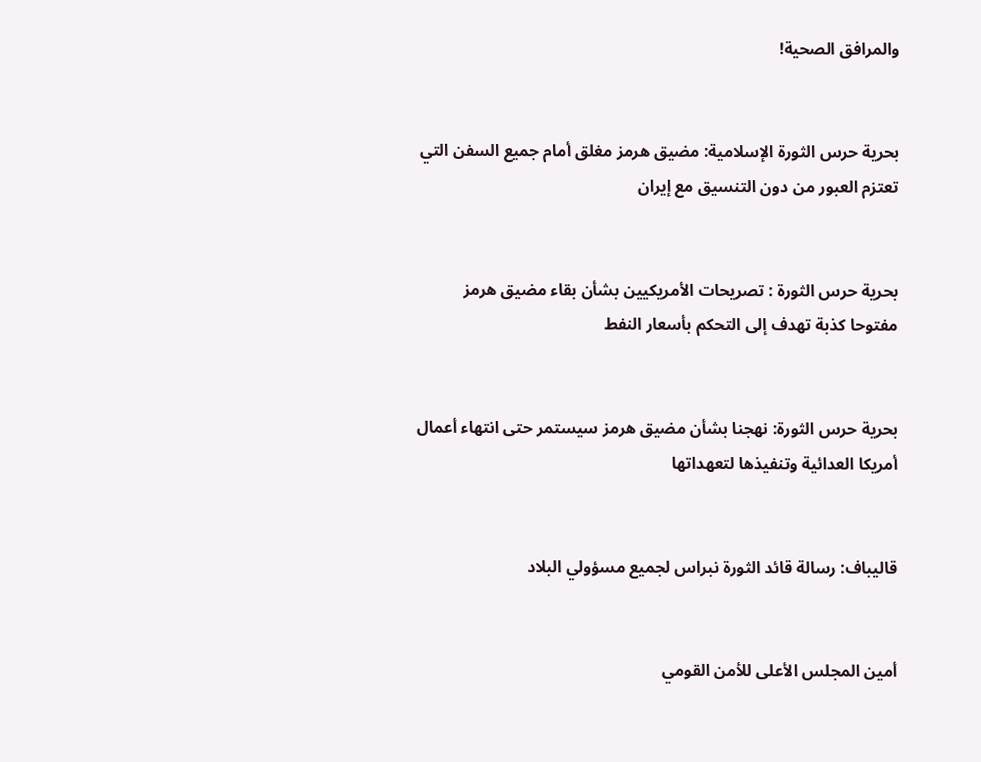والمرافق الصحية!


بحرية حرس الثورة الإسلامية: مضيق هرمز مغلق أمام جميع السفن التي تعتزم العبور من دون التنسيق مع إيران


بحرية حرس الثورة : تصريحات الأمريكيين بشأن بقاء مضيق هرمز مفتوحا كذبة تهدف إلى التحكم بأسعار النفط


بحرية حرس الثورة: نهجنا بشأن مضيق هرمز سيستمر حتى انتهاء أعمال أمريكا العدائية وتنفيذها لتعهداتها


قاليباف: رسالة قائد الثورة نبراس لجميع مسؤولي البلاد


أمين المجلس الأعلى للأمن القومي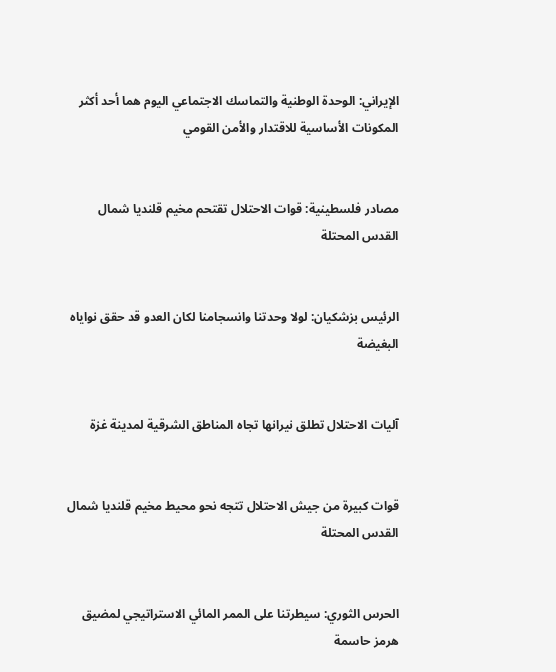الإيراني: الوحدة الوطنية والتماسك الاجتماعي اليوم هما أحد أكثر المكونات الأساسية للاقتدار والأمن القومي


مصادر فلسطينية: قوات الاحتلال تقتحم مخيم قلنديا شمال القدس المحتلة


الرئيس بزشكيان: لولا وحدتنا وانسجامنا لكان العدو قد حقق نواياه البغيضة


آليات الاحتلال تطلق نيرانها تجاه المناطق الشرقية لمدينة غزة


قوات كبيرة من جيش الاحتلال تتجه نحو محيط مخيم قلنديا شمال القدس المحتلة


الحرس الثوري: سيطرتنا على الممر المائي الاستراتيجي لمضيق هرمز حاسمة